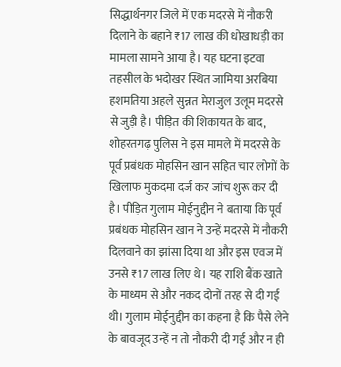सिद्धार्थनगर जिले में एक मदरसे में नौकरी दिलाने के बहाने ₹17 लाख की धोखाधड़ी का मामला सामने आया है। यह घटना इटवा तहसील के भदोखर स्थित जामिया अरबिया हशमतिया अहले सुन्नत मेराजुल उलूम मदरसे से जुड़ी है। पीड़ित की शिकायत के बाद, शोहरतगढ़ पुलिस ने इस मामले में मदरसे के पूर्व प्रबंधक मोहसिन खान सहित चार लोगों के खिलाफ मुकदमा दर्ज कर जांच शुरू कर दी है। पीड़ित गुलाम मोईनुद्दीन ने बताया कि पूर्व प्रबंधक मोहसिन खान ने उन्हें मदरसे में नौकरी दिलवाने का झांसा दिया था और इस एवज में उनसे ₹17 लाख लिए थे। यह राशि बैंक खाते के माध्यम से और नकद दोनों तरह से दी गई थी। गुलाम मोईनुद्दीन का कहना है कि पैसे लेने के बावजूद उन्हें न तो नौकरी दी गई और न ही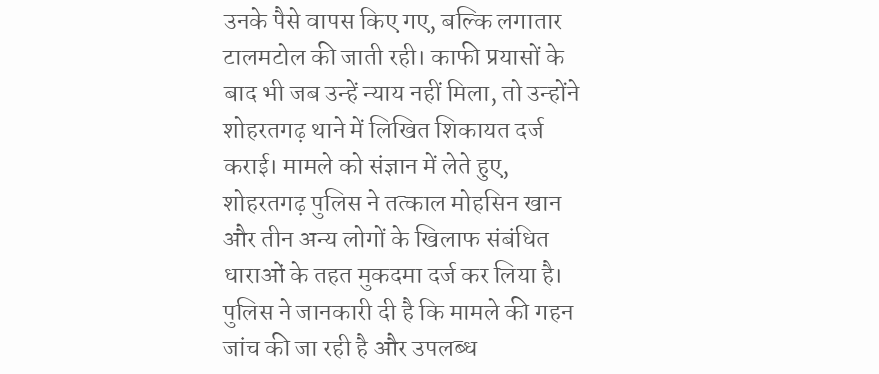उनके पैसे वापस किए गए, बल्कि लगातार टालमटोल की जाती रही। काफी प्रयासों के बाद भी जब उन्हें न्याय नहीं मिला, तो उन्होंने शोहरतगढ़ थाने में लिखित शिकायत दर्ज कराई। मामले को संज्ञान में लेते हुए, शोहरतगढ़ पुलिस ने तत्काल मोहसिन खान और तीन अन्य लोगों के खिलाफ संबंधित धाराओं के तहत मुकदमा दर्ज कर लिया है। पुलिस ने जानकारी दी है कि मामले की गहन जांच की जा रही है और उपलब्ध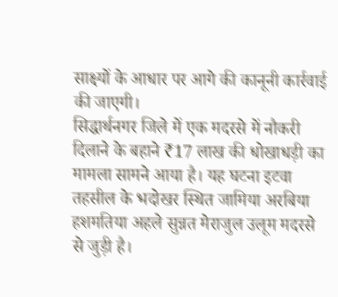साक्ष्यों के आधार पर आगे की कानूनी कार्रवाई की जाएगी।
सिद्धार्थनगर जिले में एक मदरसे में नौकरी दिलाने के बहाने ₹17 लाख की धोखाधड़ी का मामला सामने आया है। यह घटना इटवा तहसील के भदोखर स्थित जामिया अरबिया हशमतिया अहले सुन्नत मेराजुल उलूम मदरसे से जुड़ी है।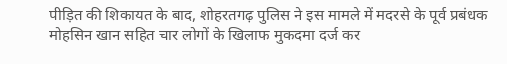पीड़ित की शिकायत के बाद, शोहरतगढ़ पुलिस ने इस मामले में मदरसे के पूर्व प्रबंधक मोहसिन खान सहित चार लोगों के खिलाफ मुकदमा दर्ज कर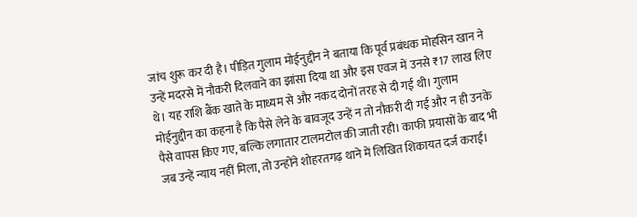जांच शुरू कर दी है। पीड़ित गुलाम मोईनुद्दीन ने बताया कि पूर्व प्रबंधक मोहसिन खान ने उन्हें मदरसे में नौकरी दिलवाने का झांसा दिया था और इस एवज में उनसे ₹17 लाख लिए थे। यह राशि बैंक खाते के माध्यम से और नकद दोनों तरह से दी गई थी। गुलाम मोईनुद्दीन का कहना है कि पैसे लेने के बावजूद उन्हें न तो नौकरी दी गई और न ही उनके पैसे वापस किए गए, बल्कि लगातार टालमटोल की जाती रही। काफी प्रयासों के बाद भी जब उन्हें न्याय नहीं मिला, तो उन्होंने शोहरतगढ़ थाने में लिखित शिकायत दर्ज कराई।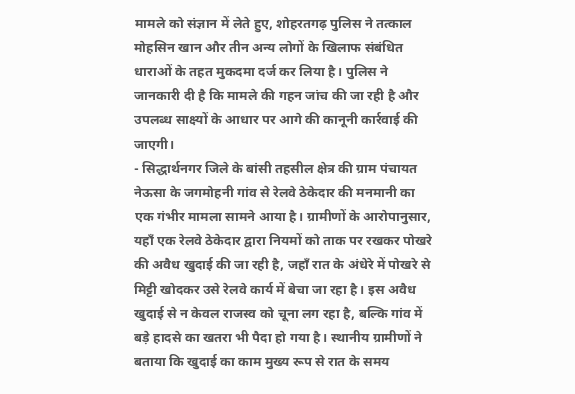मामले को संज्ञान में लेते हुए, शोहरतगढ़ पुलिस ने तत्काल मोहसिन खान और तीन अन्य लोगों के खिलाफ संबंधित धाराओं के तहत मुकदमा दर्ज कर लिया है। पुलिस ने जानकारी दी है कि मामले की गहन जांच की जा रही है और उपलब्ध साक्ष्यों के आधार पर आगे की कानूनी कार्रवाई की जाएगी।
- सिद्धार्थनगर जिले के बांसी तहसील क्षेत्र की ग्राम पंचायत नेऊसा के जगमोहनी गांव से रेलवे ठेकेदार की मनमानी का एक गंभीर मामला सामने आया है। ग्रामीणों के आरोपानुसार, यहाँ एक रेलवे ठेकेदार द्वारा नियमों को ताक पर रखकर पोखरे की अवैध खुदाई की जा रही है, जहाँ रात के अंधेरे में पोखरे से मिट्टी खोदकर उसे रेलवे कार्य में बेचा जा रहा है। इस अवैध खुदाई से न केवल राजस्व को चूना लग रहा है, बल्कि गांव में बड़े हादसे का खतरा भी पैदा हो गया है। स्थानीय ग्रामीणों ने बताया कि खुदाई का काम मुख्य रूप से रात के समय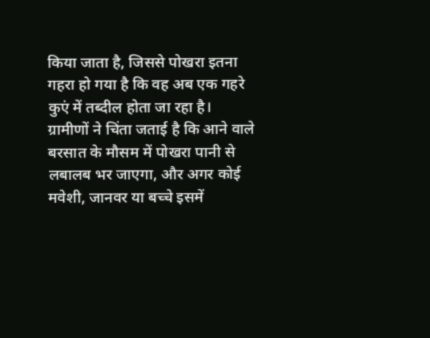किया जाता है, जिससे पोखरा इतना गहरा हो गया है कि वह अब एक गहरे कुएं में तब्दील होता जा रहा है। ग्रामीणों ने चिंता जताई है कि आने वाले बरसात के मौसम में पोखरा पानी से लबालब भर जाएगा, और अगर कोई मवेशी, जानवर या बच्चे इसमें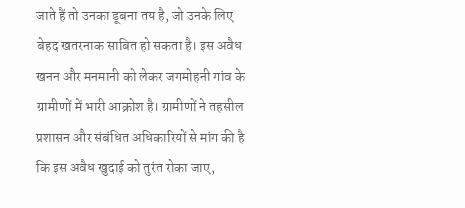जाते हैं तो उनका डूबना तय है, जो उनके लिए बेहद खतरनाक साबित हो सकता है। इस अवैध खनन और मनमानी को लेकर जगमोहनी गांव के ग्रामीणों में भारी आक्रोश है। ग्रामीणों ने तहसील प्रशासन और संबंधित अधिकारियों से मांग की है कि इस अवैध खुदाई को तुरंत रोका जाए,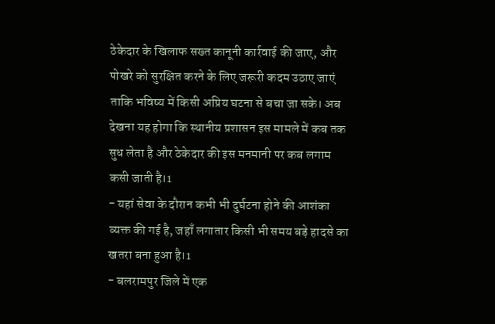ठेकेदार के खिलाफ सख्त कानूनी कार्रवाई की जाए, और पोखरे को सुरक्षित करने के लिए जरूरी कदम उठाए जाएं ताकि भविष्य में किसी अप्रिय घटना से बचा जा सके। अब देखना यह होगा कि स्थानीय प्रशासन इस मामले में कब तक सुध लेता है और ठेकेदार की इस मनमानी पर कब लगाम कसी जाती है।1
- यहां सेवा के दौरान कभी भी दुर्घटना होने की आशंका व्यक्त की गई है, जहाँ लगातार किसी भी समय बड़े हादसे का खतरा बना हुआ है।1
- बलरामपुर जिले में एक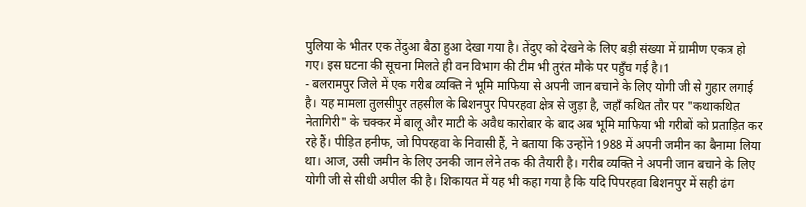पुलिया के भीतर एक तेंदुआ बैठा हुआ देखा गया है। तेंदुए को देखने के लिए बड़ी संख्या में ग्रामीण एकत्र हो गए। इस घटना की सूचना मिलते ही वन विभाग की टीम भी तुरंत मौके पर पहुँच गई है।1
- बलरामपुर जिले में एक गरीब व्यक्ति ने भूमि माफिया से अपनी जान बचाने के लिए योगी जी से गुहार लगाई है। यह मामला तुलसीपुर तहसील के बिशनपुर पिपरहवा क्षेत्र से जुड़ा है, जहाँ कथित तौर पर "कथाकथित नेतागिरी" के चक्कर में बालू और माटी के अवैध कारोबार के बाद अब भूमि माफिया भी गरीबों को प्रताड़ित कर रहे हैं। पीड़ित हनीफ, जो पिपरहवा के निवासी हैं, ने बताया कि उन्होंने 1988 में अपनी जमीन का बैनामा लिया था। आज, उसी जमीन के लिए उनकी जान लेने तक की तैयारी है। गरीब व्यक्ति ने अपनी जान बचाने के लिए योगी जी से सीधी अपील की है। शिकायत में यह भी कहा गया है कि यदि पिपरहवा बिशनपुर में सही ढंग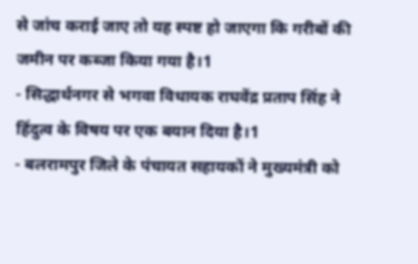से जांच कराई जाए तो यह स्पष्ट हो जाएगा कि गरीबों की जमीन पर कब्जा किया गया है।1
- सिद्धार्थनगर से भगवा विधायक राघवेंद्र प्रताप सिंह ने हिंदुत्व के विषय पर एक बयान दिया है।1
- बलरामपुर जिले के पंचायत सहायकों ने मुख्यमंत्री को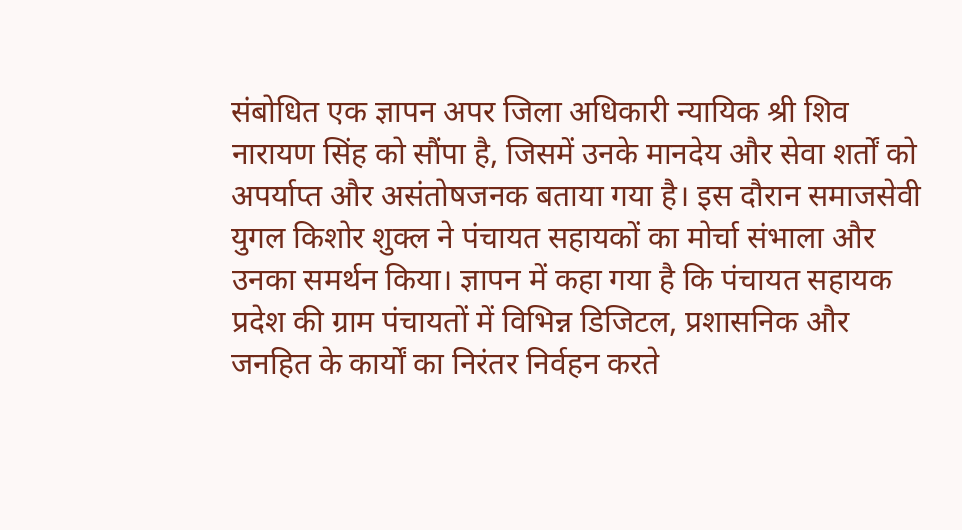संबोधित एक ज्ञापन अपर जिला अधिकारी न्यायिक श्री शिव नारायण सिंह को सौंपा है, जिसमें उनके मानदेय और सेवा शर्तों को अपर्याप्त और असंतोषजनक बताया गया है। इस दौरान समाजसेवी युगल किशोर शुक्ल ने पंचायत सहायकों का मोर्चा संभाला और उनका समर्थन किया। ज्ञापन में कहा गया है कि पंचायत सहायक प्रदेश की ग्राम पंचायतों में विभिन्न डिजिटल, प्रशासनिक और जनहित के कार्यों का निरंतर निर्वहन करते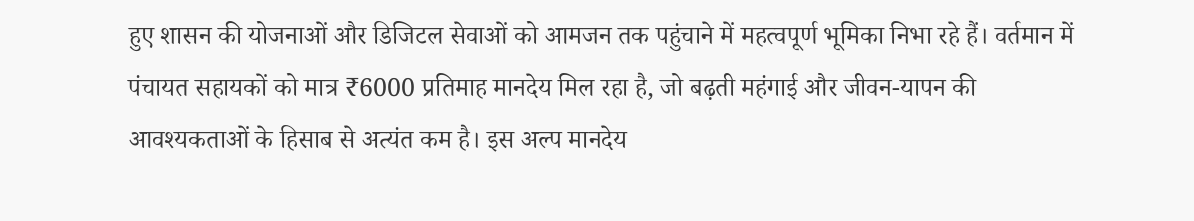हुए शासन की योजनाओं और डिजिटल सेवाओं को आमजन तक पहुंचाने में महत्वपूर्ण भूमिका निभा रहे हैं। वर्तमान में पंचायत सहायकों को मात्र ₹6000 प्रतिमाह मानदेय मिल रहा है, जो बढ़ती महंगाई और जीवन-यापन की आवश्यकताओं के हिसाब से अत्यंत कम है। इस अल्प मानदेय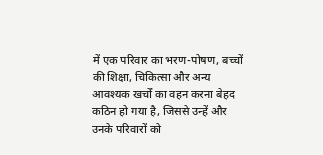में एक परिवार का भरण-पोषण, बच्चों की शिक्षा, चिकित्सा और अन्य आवश्यक खर्चों का वहन करना बेहद कठिन हो गया है, जिससे उन्हें और उनके परिवारों को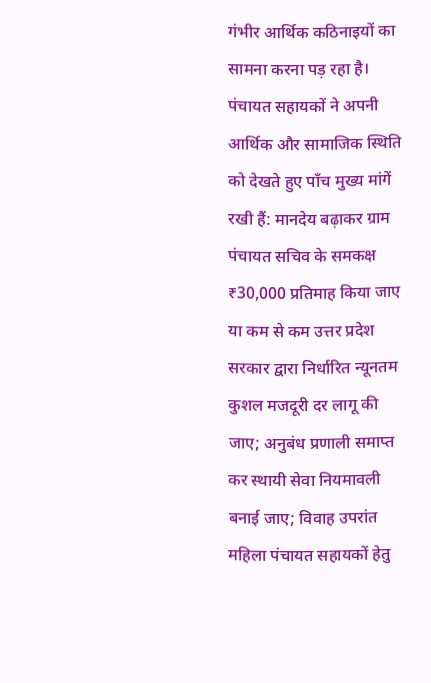गंभीर आर्थिक कठिनाइयों का सामना करना पड़ रहा है। पंचायत सहायकों ने अपनी आर्थिक और सामाजिक स्थिति को देखते हुए पाँच मुख्य मांगें रखी हैं: मानदेय बढ़ाकर ग्राम पंचायत सचिव के समकक्ष ₹30,000 प्रतिमाह किया जाए या कम से कम उत्तर प्रदेश सरकार द्वारा निर्धारित न्यूनतम कुशल मजदूरी दर लागू की जाए; अनुबंध प्रणाली समाप्त कर स्थायी सेवा नियमावली बनाई जाए; विवाह उपरांत महिला पंचायत सहायकों हेतु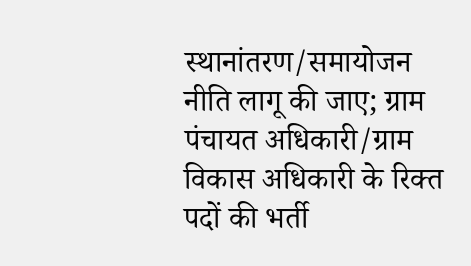स्थानांतरण/समायोजन नीति लागू की जाए; ग्राम पंचायत अधिकारी/ग्राम विकास अधिकारी के रिक्त पदों की भर्ती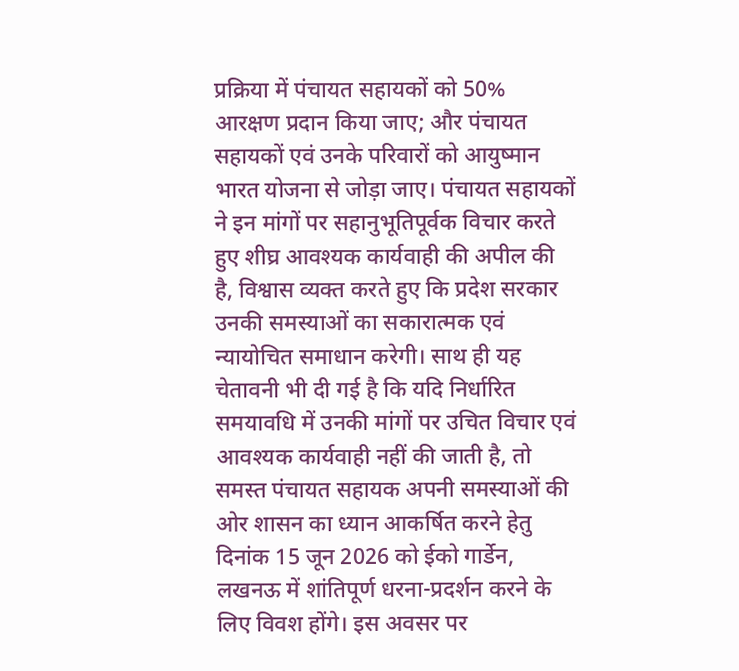प्रक्रिया में पंचायत सहायकों को 50% आरक्षण प्रदान किया जाए; और पंचायत सहायकों एवं उनके परिवारों को आयुष्मान भारत योजना से जोड़ा जाए। पंचायत सहायकों ने इन मांगों पर सहानुभूतिपूर्वक विचार करते हुए शीघ्र आवश्यक कार्यवाही की अपील की है, विश्वास व्यक्त करते हुए कि प्रदेश सरकार उनकी समस्याओं का सकारात्मक एवं न्यायोचित समाधान करेगी। साथ ही यह चेतावनी भी दी गई है कि यदि निर्धारित समयावधि में उनकी मांगों पर उचित विचार एवं आवश्यक कार्यवाही नहीं की जाती है, तो समस्त पंचायत सहायक अपनी समस्याओं की ओर शासन का ध्यान आकर्षित करने हेतु दिनांक 15 जून 2026 को ईको गार्डेन, लखनऊ में शांतिपूर्ण धरना-प्रदर्शन करने के लिए विवश होंगे। इस अवसर पर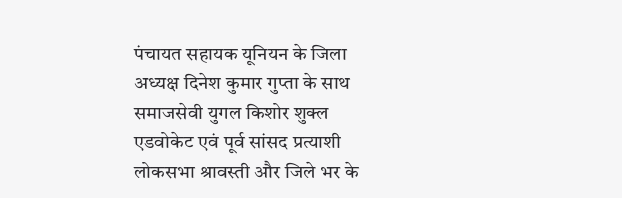पंचायत सहायक यूनियन के जिला अध्यक्ष दिनेश कुमार गुप्ता के साथ समाजसेवी युगल किशोर शुक्ल एडवोकेट एवं पूर्व सांसद प्रत्याशी लोकसभा श्रावस्ती और जिले भर के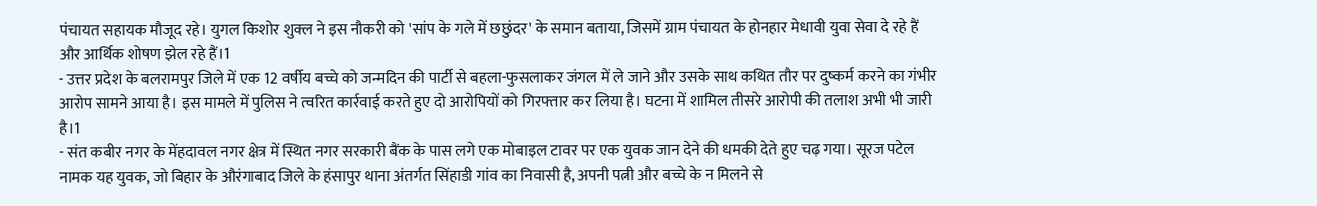पंचायत सहायक मौजूद रहे। युगल किशोर शुक्ल ने इस नौकरी को 'सांप के गले में छछुंदर' के समान बताया, जिसमें ग्राम पंचायत के होनहार मेधावी युवा सेवा दे रहे हैं और आर्थिक शोषण झेल रहे हैं।1
- उत्तर प्रदेश के बलरामपुर जिले में एक 12 वर्षीय बच्चे को जन्मदिन की पार्टी से बहला-फुसलाकर जंगल में ले जाने और उसके साथ कथित तौर पर दुष्कर्म करने का गंभीर आरोप सामने आया है। इस मामले में पुलिस ने त्वरित कार्रवाई करते हुए दो आरोपियों को गिरफ्तार कर लिया है। घटना में शामिल तीसरे आरोपी की तलाश अभी भी जारी है।1
- संत कबीर नगर के मेंहदावल नगर क्षेत्र में स्थित नगर सरकारी बैंक के पास लगे एक मोबाइल टावर पर एक युवक जान देने की धमकी देते हुए चढ़ गया। सूरज पटेल नामक यह युवक, जो बिहार के औरंगाबाद जिले के हंसापुर थाना अंतर्गत सिंहाडी गांव का निवासी है, अपनी पत्नी और बच्चे के न मिलने से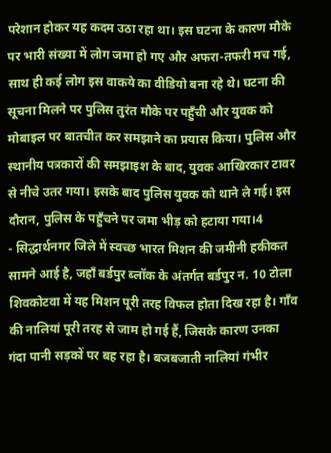परेशान होकर यह कदम उठा रहा था। इस घटना के कारण मौके पर भारी संख्या में लोग जमा हो गए और अफरा-तफरी मच गई, साथ ही कई लोग इस वाकये का वीडियो बना रहे थे। घटना की सूचना मिलने पर पुलिस तुरंत मौके पर पहुँची और युवक को मोबाइल पर बातचीत कर समझाने का प्रयास किया। पुलिस और स्थानीय पत्रकारों की समझाइश के बाद, युवक आखिरकार टावर से नीचे उतर गया। इसके बाद पुलिस युवक को थाने ले गई। इस दौरान, पुलिस के पहुँचने पर जमा भीड़ को हटाया गया।4
- सिद्धार्थनगर जिले में स्वच्छ भारत मिशन की जमीनी हकीकत सामने आई है, जहाँ बर्डपुर ब्लॉक के अंतर्गत बर्डपुर न. 10 टोला शिवकोटवा में यह मिशन पूरी तरह विफल होता दिख रहा है। गाँव की नालियां पूरी तरह से जाम हो गई हैं, जिसके कारण उनका गंदा पानी सड़कों पर बह रहा है। बजबजाती नालियां गंभीर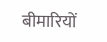बीमारियों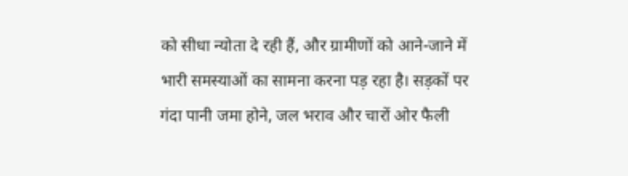को सीधा न्योता दे रही हैं, और ग्रामीणों को आने-जाने में भारी समस्याओं का सामना करना पड़ रहा है। सड़कों पर गंदा पानी जमा होने, जल भराव और चारों ओर फैली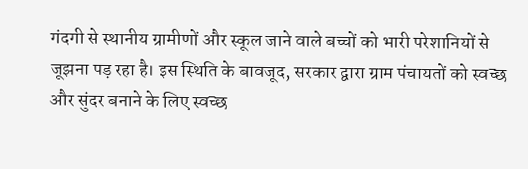गंदगी से स्थानीय ग्रामीणों और स्कूल जाने वाले बच्चों को भारी परेशानियों से जूझना पड़ रहा है। इस स्थिति के बावजूद, सरकार द्वारा ग्राम पंचायतों को स्वच्छ और सुंदर बनाने के लिए स्वच्छ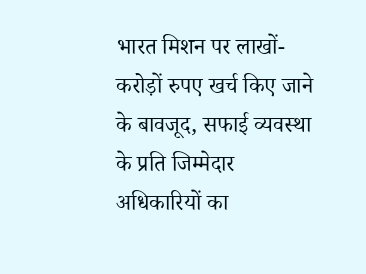भारत मिशन पर लाखों-करोड़ों रुपए खर्च किए जाने के बावजूद, सफाई व्यवस्था के प्रति जिम्मेदार अधिकारियों का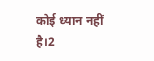कोई ध्यान नहीं है।2